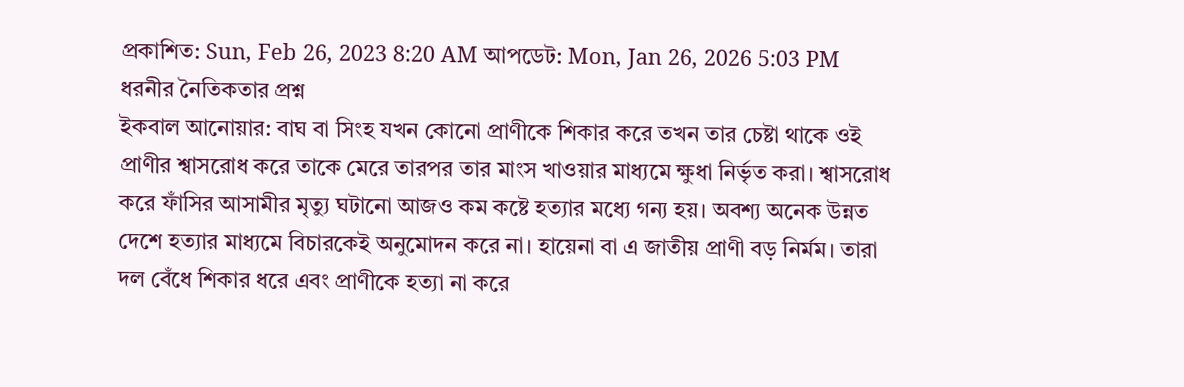প্রকাশিত: Sun, Feb 26, 2023 8:20 AM আপডেট: Mon, Jan 26, 2026 5:03 PM
ধরনীর নৈতিকতার প্রশ্ন
ইকবাল আনোয়ার: বাঘ বা সিংহ যখন কোনো প্রাণীকে শিকার করে তখন তার চেষ্টা থাকে ওই প্রাণীর শ্বাসরোধ করে তাকে মেরে তারপর তার মাংস খাওয়ার মাধ্যমে ক্ষুধা নির্ভৃত করা। শ্বাসরোধ করে ফাঁসির আসামীর মৃত্যু ঘটানো আজও কম কষ্টে হত্যার মধ্যে গন্য হয়। অবশ্য অনেক উন্নত দেশে হত্যার মাধ্যমে বিচারকেই অনুমোদন করে না। হায়েনা বা এ জাতীয় প্রাণী বড় নির্মম। তারা দল বেঁধে শিকার ধরে এবং প্রাণীকে হত্যা না করে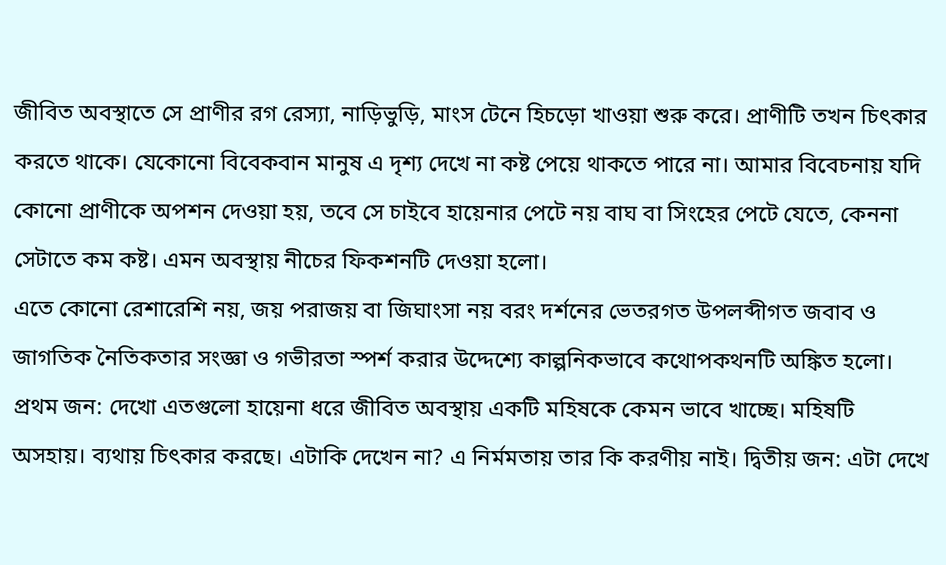জীবিত অবস্থাতে সে প্রাণীর রগ রেস্যা, নাড়িভুড়ি, মাংস টেনে হিচড়ো খাওয়া শুরু করে। প্রাণীটি তখন চিৎকার করতে থাকে। যেকোনো বিবেকবান মানুষ এ দৃশ্য দেখে না কষ্ট পেয়ে থাকতে পারে না। আমার বিবেচনায় যদি কোনো প্রাণীকে অপশন দেওয়া হয়, তবে সে চাইবে হায়েনার পেটে নয় বাঘ বা সিংহের পেটে যেতে, কেননা সেটাতে কম কষ্ট। এমন অবস্থায় নীচের ফিকশনটি দেওয়া হলো।
এতে কোনো রেশারেশি নয়, জয় পরাজয় বা জিঘাংসা নয় বরং দর্শনের ভেতরগত উপলব্দীগত জবাব ও জাগতিক নৈতিকতার সংজ্ঞা ও গভীরতা স্পর্শ করার উদ্দেশ্যে কাল্পনিকভাবে কথোপকথনটি অঙ্কিত হলো। প্রথম জন: দেখো এতগুলো হায়েনা ধরে জীবিত অবস্থায় একটি মহিষকে কেমন ভাবে খাচ্ছে। মহিষটি অসহায়। ব্যথায় চিৎকার করছে। এটাকি দেখেন না? এ নির্মমতায় তার কি করণীয় নাই। দ্বিতীয় জন: এটা দেখে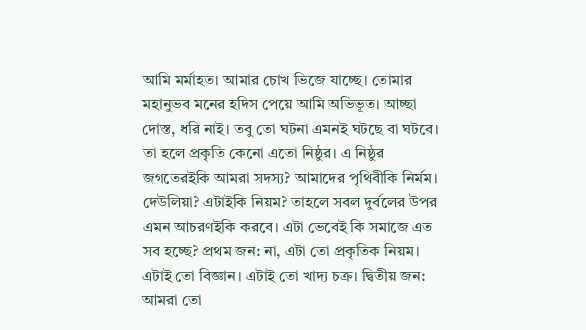আমি মর্মাহত। আমার চোখ ভিজে যাচ্ছে। তোমার মহানুভব মনের হদিস পেয়ে আমি অভিভূত। আচ্ছা দোস্ত, ধরি নাই। তবু তো ঘটনা এমনই ঘটছে বা ঘটবে। তা হলে প্রকৃতি কেনো এতো নিষ্ঠুর। এ নিষ্ঠুর জগতেরইকি আমরা সদস্য? আমাদের পৃথিবীকি নির্মম।
দেউলিয়া? এটাইকি নিয়ম? তাহলে সবল দুর্বলের উপর এমন আচরণইকি করবে। এটা ভেবেই কি সমাজে এত সব হচ্ছে? প্রথম জন: না, এটা তো প্রকৃতিক নিয়ম। এটাই তো বিজ্ঞান। এটাই তো খাদ্য চক্র। দ্বিতীয় জন: আমরা তো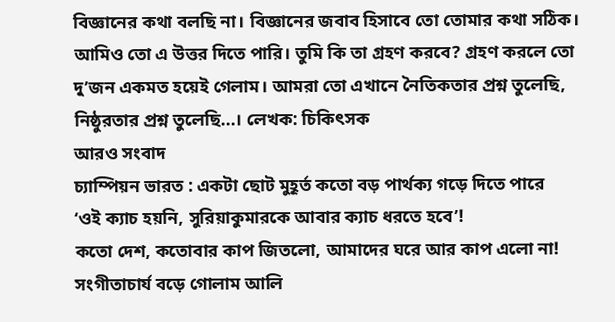বিজ্ঞানের কথা বলছি না। বিজ্ঞানের জবাব হিসাবে তো তোমার কথা সঠিক। আমিও তো এ উত্তর দিতে পারি। তুমি কি তা গ্রহণ করবে? গ্রহণ করলে তো দু’জন একমত হয়েই গেলাম। আমরা তো এখানে নৈতিকতার প্রশ্ন তুলেছি, নিষ্ঠুরতার প্রশ্ন তুলেছি...। লেখক: চিকিৎসক
আরও সংবাদ
চ্যাম্পিয়ন ভারত : একটা ছোট মুহূর্ত কতো বড় পার্থক্য গড়ে দিতে পারে
‘ওই ক্যাচ হয়নি, সুরিয়াকুমারকে আবার ক্যাচ ধরতে হবে’!
কতো দেশ, কতোবার কাপ জিতলো, আমাদের ঘরে আর কাপ এলো না!
সংগীতাচার্য বড়ে গোলাম আলি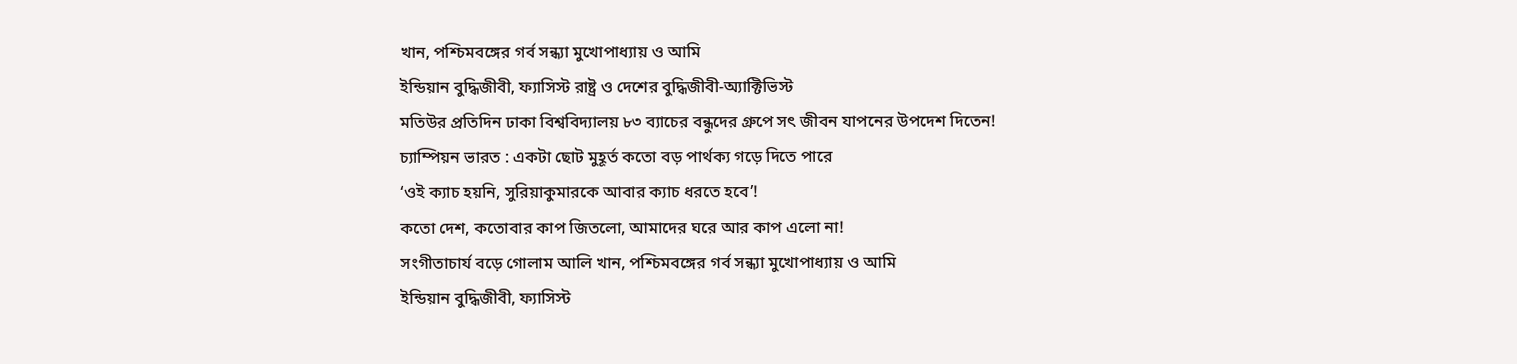খান, পশ্চিমবঙ্গের গর্ব সন্ধ্যা মুখোপাধ্যায় ও আমি
ইন্ডিয়ান বুদ্ধিজীবী, ফ্যাসিস্ট রাষ্ট্র ও দেশের বুদ্ধিজীবী-অ্যাক্টিভিস্ট
মতিউর প্রতিদিন ঢাকা বিশ্ববিদ্যালয় ৮৩ ব্যাচের বন্ধুদের গ্রুপে সৎ জীবন যাপনের উপদেশ দিতেন!
চ্যাম্পিয়ন ভারত : একটা ছোট মুহূর্ত কতো বড় পার্থক্য গড়ে দিতে পারে
‘ওই ক্যাচ হয়নি, সুরিয়াকুমারকে আবার ক্যাচ ধরতে হবে’!
কতো দেশ, কতোবার কাপ জিতলো, আমাদের ঘরে আর কাপ এলো না!
সংগীতাচার্য বড়ে গোলাম আলি খান, পশ্চিমবঙ্গের গর্ব সন্ধ্যা মুখোপাধ্যায় ও আমি
ইন্ডিয়ান বুদ্ধিজীবী, ফ্যাসিস্ট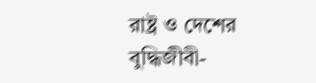রাষ্ট্র ও দেশের বুদ্ধিজীবী-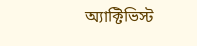অ্যাক্টিভিস্ট